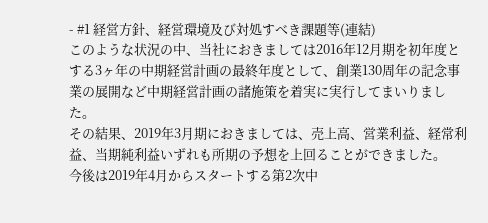- #1 経営方針、経営環境及び対処すべき課題等(連結)
このような状況の中、当社におきましては2016年12月期を初年度とする3ヶ年の中期経営計画の最終年度として、創業130周年の記念事業の展開など中期経営計画の諸施策を着実に実行してまいりました。
その結果、2019年3月期におきましては、売上高、営業利益、経常利益、当期純利益いずれも所期の予想を上回ることができました。
今後は2019年4月からスタートする第2次中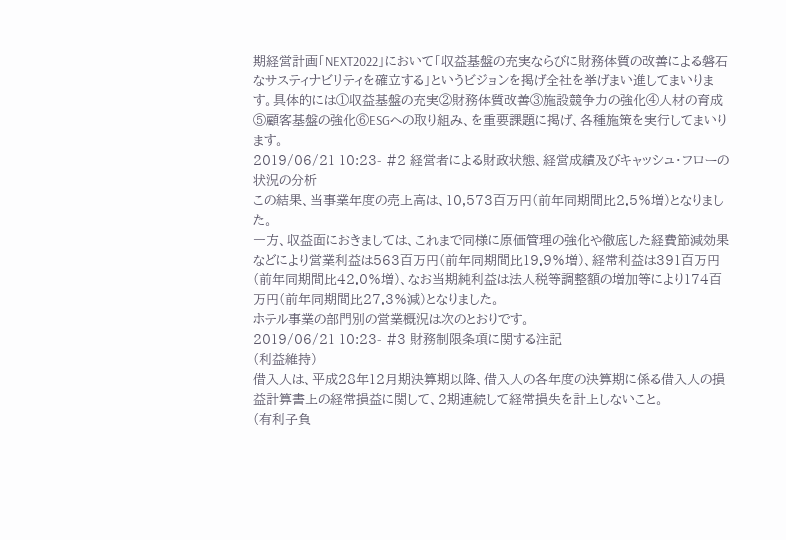期経営計画「NEXT2022」において「収益基盤の充実ならびに財務体質の改善による磐石なサスティナビリティを確立する」というビジョンを掲げ全社を挙げまい進してまいります。具体的には①収益基盤の充実②財務体質改善③施設競争力の強化④人材の育成⑤顧客基盤の強化⑥ESGへの取り組み、を重要課題に掲げ、各種施策を実行してまいります。
2019/06/21 10:23- #2 経営者による財政状態、経営成績及びキャッシュ・フローの状況の分析
この結果、当事業年度の売上高は、10,573百万円(前年同期間比2.5%増)となりました。
一方、収益面におきましては、これまで同様に原価管理の強化や徹底した経費節減効果などにより営業利益は563百万円(前年同期間比19.9%増)、経常利益は391百万円(前年同期間比42.0%増)、なお当期純利益は法人税等調整額の増加等により174百万円(前年同期間比27.3%減)となりました。
ホテル事業の部門別の営業概況は次のとおりです。
2019/06/21 10:23- #3 財務制限条項に関する注記
(利益維持)
借入人は、平成28年12月期決算期以降、借入人の各年度の決算期に係る借入人の損益計算書上の経常損益に関して、2期連続して経常損失を計上しないこと。
(有利子負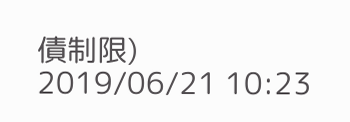債制限)
2019/06/21 10:23